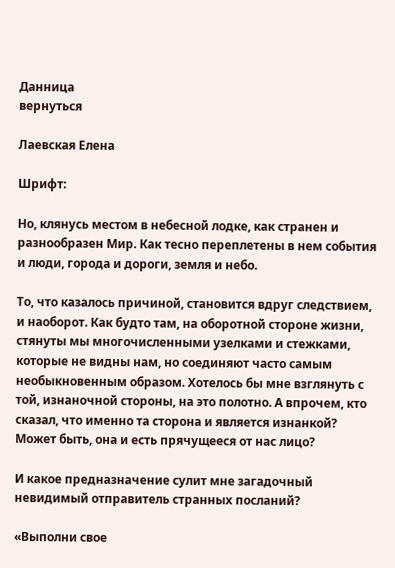Данница
вернуться

Лаевская Елена

Шрифт:

Но, клянусь местом в небесной лодке, как странен и разнообразен Мир. Как тесно переплетены в нем события и люди, города и дороги, земля и небо.

То, что казалось причиной, становится вдруг следствием, и наоборот. Как будто там, на оборотной стороне жизни, стянуты мы многочисленными узелками и стежками, которые не видны нам, но соединяют часто самым необыкновенным образом. Хотелось бы мне взглянуть с той, изнаночной стороны, на это полотно. А впрочем, кто сказал, что именно та сторона и является изнанкой? Может быть, она и есть прячущееся от нас лицо?

И какое предназначение сулит мне загадочный невидимый отправитель странных посланий?

«Выполни свое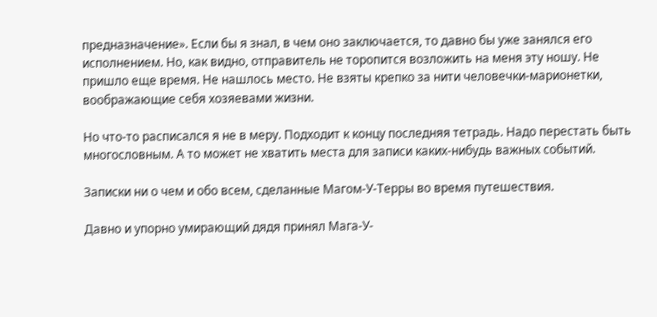предназначение». Если бы я знал, в чем оно заключается, то давно бы уже занялся его исполнением. Но, как видно, отправитель не торопится возложить на меня эту ношу. Не пришло еще время. Не нашлось место. Не взяты крепко за нити человечки-марионетки, воображающие себя хозяевами жизни.

Но что-то расписался я не в меру. Подходит к концу последняя тетрадь. Надо перестать быть многословным. А то может не хватить места для записи каких-нибудь важных событий.

Записки ни о чем и обо всем, сделанные Магом-У-Терры во время путешествия.

Давно и упорно умирающий дядя принял Мага-У-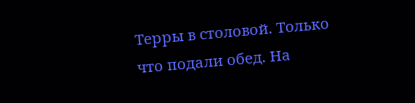Терры в столовой. Только что подали обед. На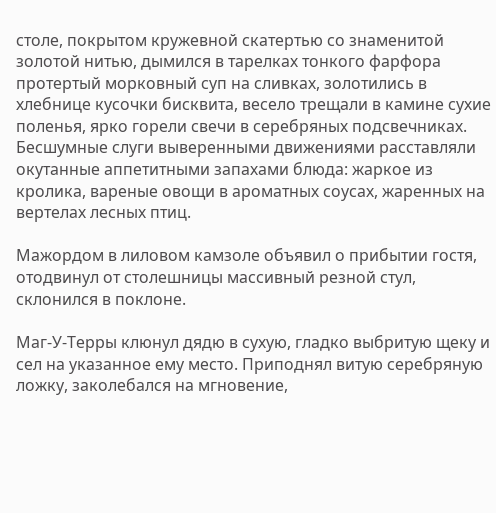столе, покрытом кружевной скатертью со знаменитой золотой нитью, дымился в тарелках тонкого фарфора протертый морковный суп на сливках, золотились в хлебнице кусочки бисквита, весело трещали в камине сухие поленья, ярко горели свечи в серебряных подсвечниках. Бесшумные слуги выверенными движениями расставляли окутанные аппетитными запахами блюда: жаркое из кролика, вареные овощи в ароматных соусах, жаренных на вертелах лесных птиц.

Мажордом в лиловом камзоле объявил о прибытии гостя, отодвинул от столешницы массивный резной стул, склонился в поклоне.

Маг-У-Терры клюнул дядю в сухую, гладко выбритую щеку и сел на указанное ему место. Приподнял витую серебряную ложку, заколебался на мгновение,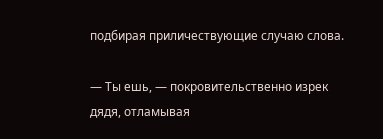подбирая приличествующие случаю слова.

— Ты ешь, — покровительственно изрек дядя, отламывая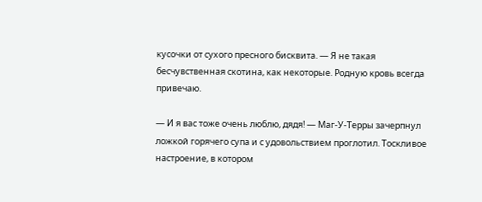кусочки от сухого пресного бисквита. — Я не такая бесчувственная скотина, как некоторые. Родную кровь всегда привечаю.

— И я вас тоже очень люблю, дядя! — Маг-У-Терры зачерпнул ложкой горячего супа и с удовольствием проглотил. Тоскливое настроение, в котором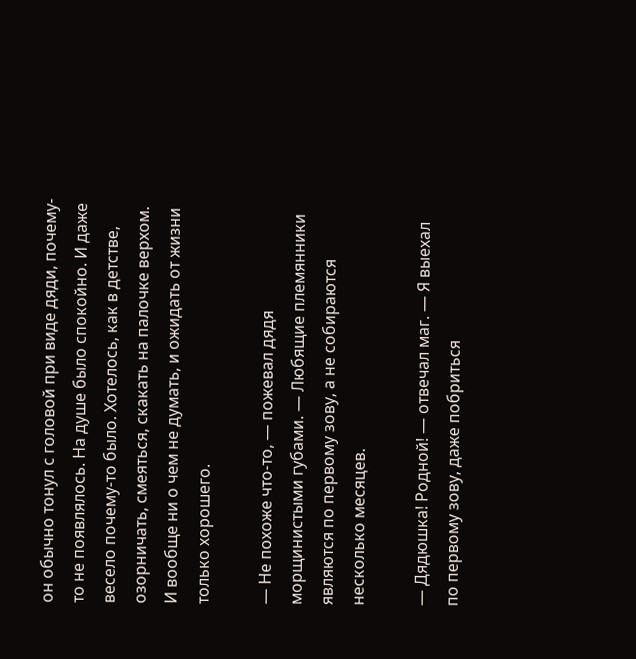он обычно тонул с головой при виде дяди, почему-то не появлялось. На душе было спокойно. И даже весело почему-то было. Хотелось, как в детстве, озорничать, смеяться, скакать на палочке верхом. И вообще ни о чем не думать, и ожидать от жизни только хорошего.

— Не похоже что-то, — пожевал дядя морщинистыми губами. — Любящие племянники являются по первому зову, а не собираются несколько месяцев.

— Дядюшка! Родной! — отвечал маг. — Я выехал по первому зову, даже побриться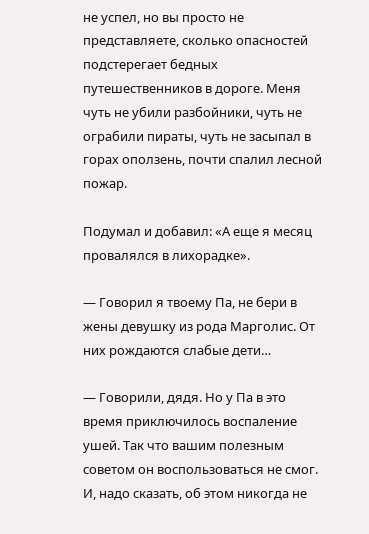не успел, но вы просто не представляете, сколько опасностей подстерегает бедных путешественников в дороге. Меня чуть не убили разбойники, чуть не ограбили пираты, чуть не засыпал в горах оползень, почти спалил лесной пожар.

Подумал и добавил: «А еще я месяц провалялся в лихорадке».

— Говорил я твоему Па, не бери в жены девушку из рода Марголис. От них рождаются слабые дети…

— Говорили, дядя. Но у Па в это время приключилось воспаление ушей. Так что вашим полезным советом он воспользоваться не смог. И, надо сказать, об этом никогда не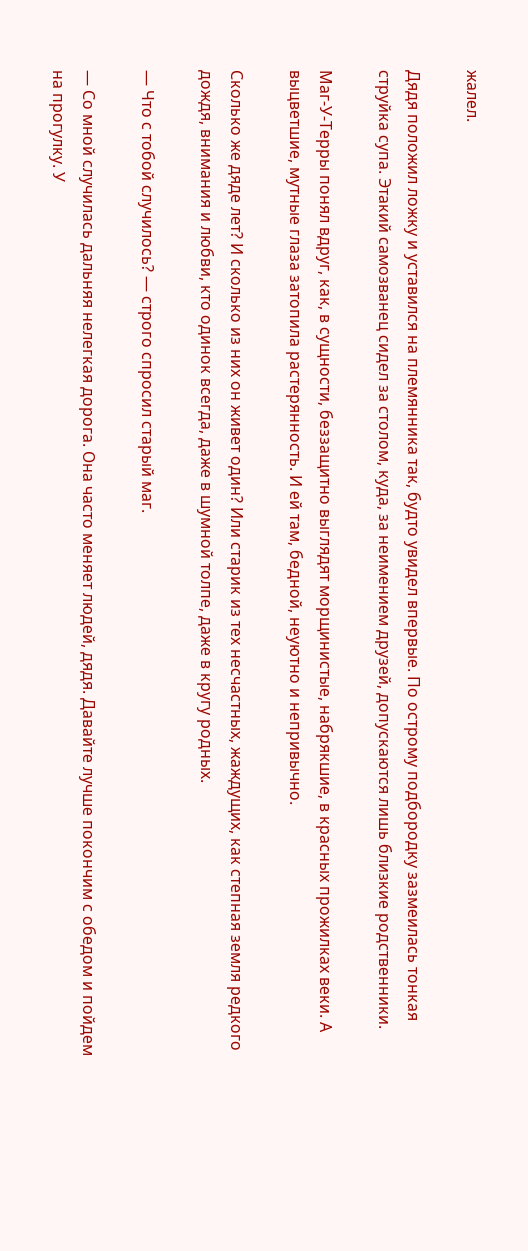жалел.

Дядя положил ложку и уставился на племянника так, будто увидел впервые. По острому подбородку зазмеилась тонкая струйка супа. Этакий самозванец сидел за столом, куда, за неимением друзей, допускаются лишь близкие родственники.

Маг-У-Терры понял вдруг, как, в сущности, беззащитно выглядят морщинистые, набрякшие, в красных прожилках веки. А выцветшие, мутные глаза затопила растерянность. И ей там, бедной, неуютно и непривычно.

Сколько же дяде лет? И сколько из них он живет один? Или старик из тех несчастных, жаждущих, как степная земля редкого дождя, внимания и любви, кто одинок всегда, даже в шумной толпе, даже в кругу родных.

— Что с тобой случилось? — строго спросил старый маг.

— Со мной случилась дальняя нелегкая дорога. Она часто меняет людей, дядя. Давайте лучше покончим с обедом и пойдем на прогулку. У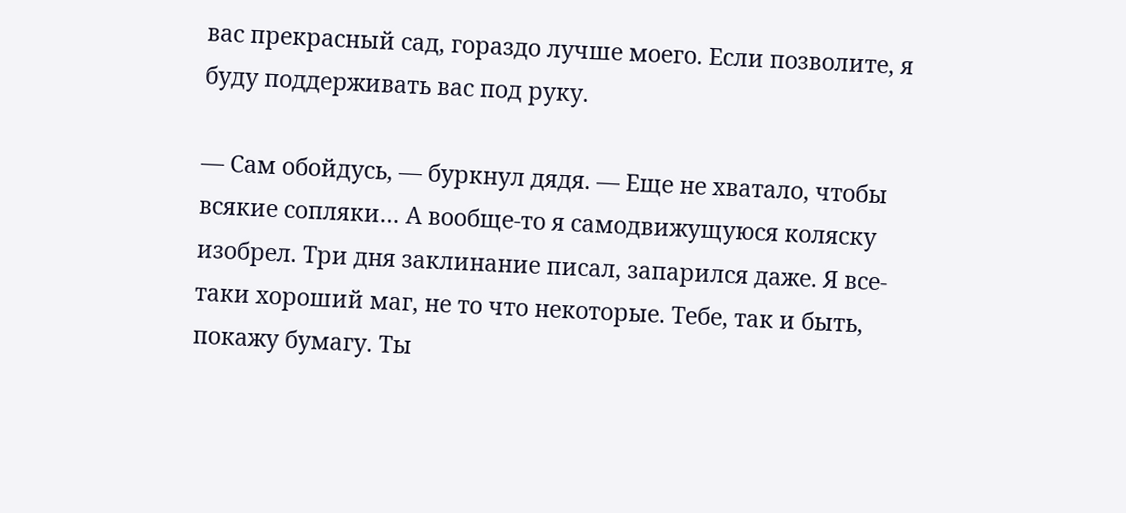вас прекрасный сад, гораздо лучше моего. Если позволите, я буду поддерживать вас под руку.

— Сам обойдусь, — буркнул дядя. — Еще не хватало, чтобы всякие сопляки… А вообще-то я самодвижущуюся коляску изобрел. Три дня заклинание писал, запарился даже. Я все-таки хороший маг, не то что некоторые. Тебе, так и быть, покажу бумагу. Ты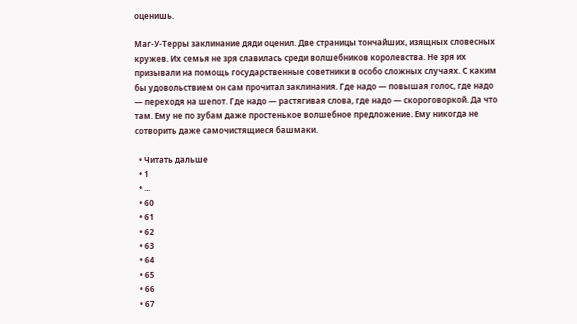оценишь.

Маг-У-Терры заклинание дяди оценил. Две страницы тончайших, изящных словесных кружев. Их семья не зря славилась среди волшебников королевства. Не зря их призывали на помощь государственные советники в особо сложных случаях. С каким бы удовольствием он сам прочитал заклинания. Где надо — повышая голос, где надо — переходя на шепот. Где надо — растягивая слова, где надо — скороговоркой. Да что там. Ему не по зубам даже простенькое волшебное предложение. Ему никогда не сотворить даже самочистящиеся башмаки.

  • Читать дальше
  • 1
  • ...
  • 60
  • 61
  • 62
  • 63
  • 64
  • 65
  • 66
  • 67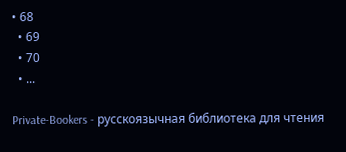• 68
  • 69
  • 70
  • ...

Private-Bookers - русскоязычная библиотека для чтения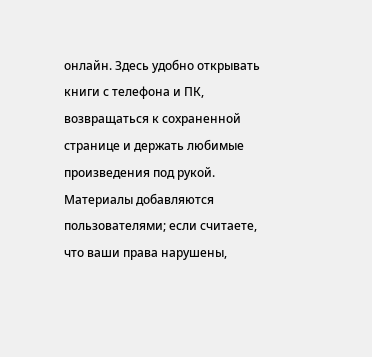онлайн. Здесь удобно открывать книги с телефона и ПК, возвращаться к сохраненной странице и держать любимые произведения под рукой. Материалы добавляются пользователями; если считаете, что ваши права нарушены,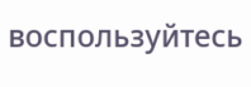воспользуйтесь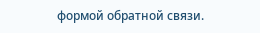формой обратной связи.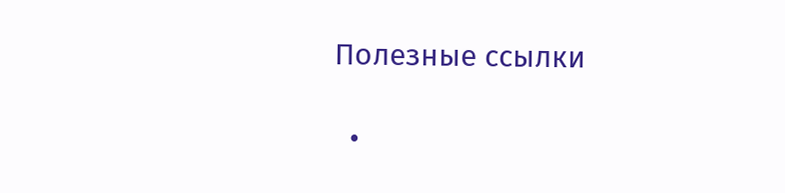Полезные ссылки

  •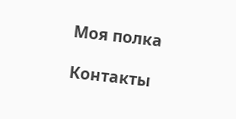Моя полка

Контакты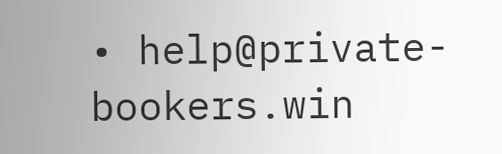• help@private-bookers.win